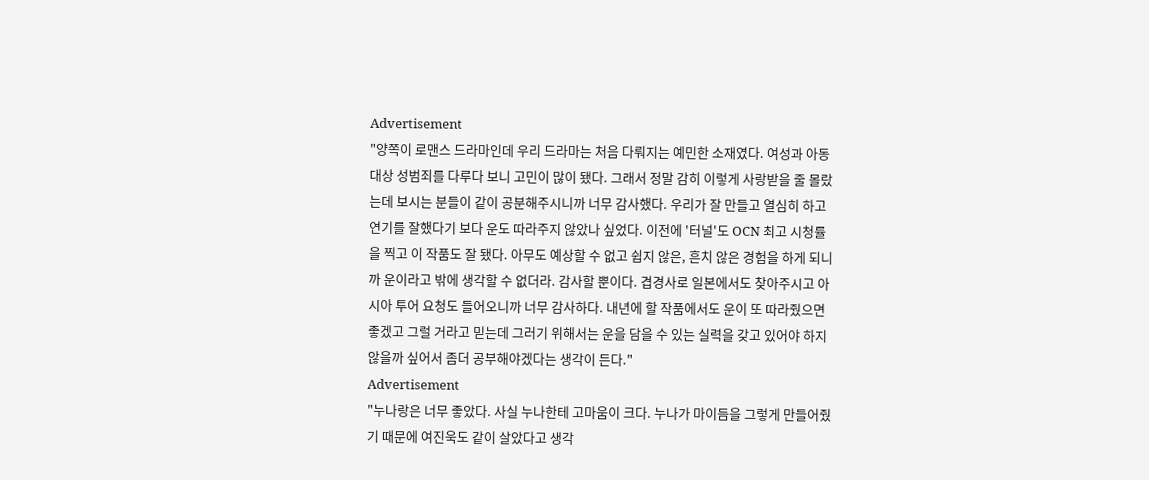Advertisement
"양쪽이 로맨스 드라마인데 우리 드라마는 처음 다뤄지는 예민한 소재였다. 여성과 아동 대상 성범죄를 다루다 보니 고민이 많이 됐다. 그래서 정말 감히 이렇게 사랑받을 줄 몰랐는데 보시는 분들이 같이 공분해주시니까 너무 감사했다. 우리가 잘 만들고 열심히 하고 연기를 잘했다기 보다 운도 따라주지 않았나 싶었다. 이전에 '터널'도 OCN 최고 시청률을 찍고 이 작품도 잘 됐다. 아무도 예상할 수 없고 쉽지 않은, 흔치 않은 경험을 하게 되니까 운이라고 밖에 생각할 수 없더라. 감사할 뿐이다. 겹경사로 일본에서도 찾아주시고 아시아 투어 요청도 들어오니까 너무 감사하다. 내년에 할 작품에서도 운이 또 따라줬으면 좋겠고 그럴 거라고 믿는데 그러기 위해서는 운을 담을 수 있는 실력을 갖고 있어야 하지 않을까 싶어서 좀더 공부해야겠다는 생각이 든다."
Advertisement
"누나랑은 너무 좋았다. 사실 누나한테 고마움이 크다. 누나가 마이듬을 그렇게 만들어줬기 때문에 여진욱도 같이 살았다고 생각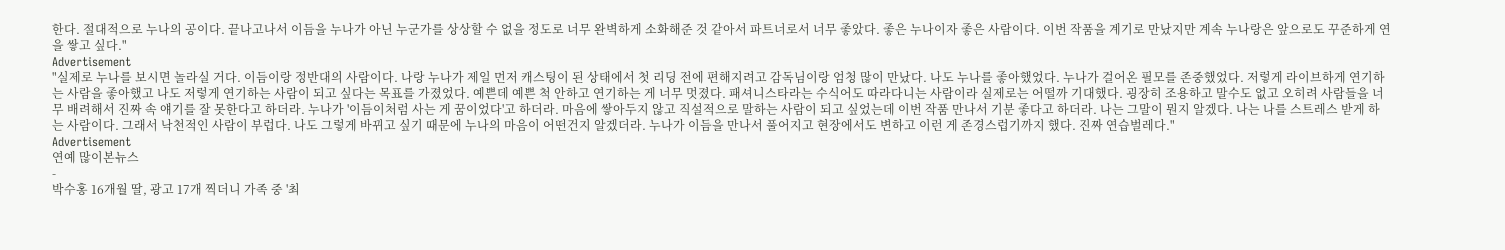한다. 절대적으로 누나의 공이다. 끝나고나서 이듬을 누나가 아닌 누군가를 상상할 수 없을 정도로 너무 완벽하게 소화해준 것 같아서 파트너로서 너무 좋았다. 좋은 누나이자 좋은 사람이다. 이번 작품을 계기로 만났지만 계속 누나랑은 앞으로도 꾸준하게 연을 쌓고 싶다."
Advertisement
"실제로 누나를 보시면 놀라실 거다. 이듬이랑 정반대의 사람이다. 나랑 누나가 제일 먼저 캐스팅이 된 상태에서 첫 리딩 전에 편해지려고 감독님이랑 엄청 많이 만났다. 나도 누나를 좋아했었다. 누나가 걸어온 필모를 존중했었다. 저렇게 라이브하게 연기하는 사람을 좋아했고 나도 저렇게 연기하는 사람이 되고 싶다는 목표를 가졌었다. 예쁜데 예쁜 척 안하고 연기하는 게 너무 멋졌다. 패셔니스타라는 수식어도 따라다니는 사람이라 실제로는 어떨까 기대했다. 굉장히 조용하고 말수도 없고 오히려 사람들을 너무 배려해서 진짜 속 얘기를 잘 못한다고 하더라. 누나가 '이듬이처럼 사는 게 꿈이었다'고 하더라. 마음에 쌓아두지 않고 직설적으로 말하는 사람이 되고 싶었는데 이번 작품 만나서 기분 좋다고 하더라. 나는 그말이 뭔지 알겠다. 나는 나를 스트레스 받게 하는 사람이다. 그래서 낙천적인 사람이 부럽다. 나도 그렇게 바뀌고 싶기 때문에 누나의 마음이 어떤건지 알겠더라. 누나가 이듬을 만나서 풀어지고 현장에서도 변하고 이런 게 존경스럽기까지 했다. 진짜 연습벌레다."
Advertisement
연예 많이본뉴스
-
박수홍 16개월 딸, 광고 17개 찍더니 가족 중 '최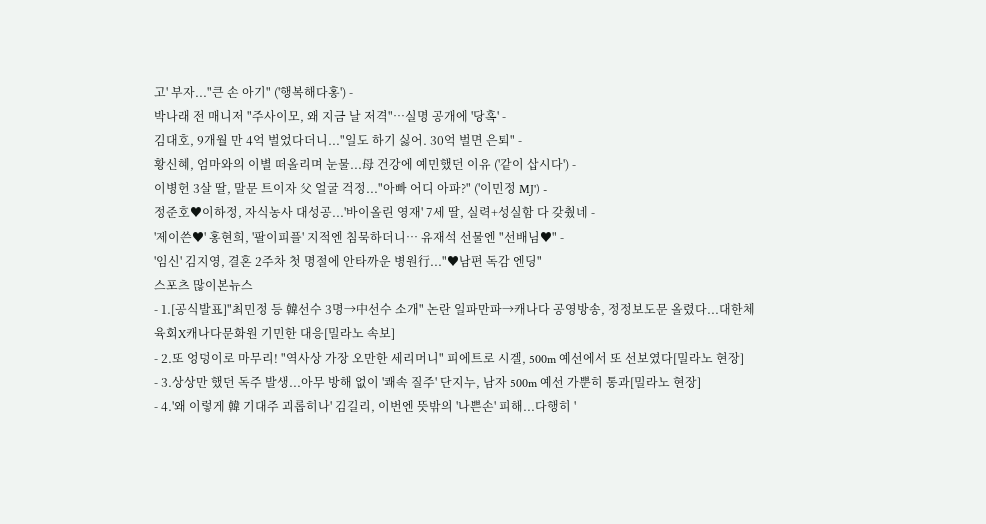고' 부자..."큰 손 아기" ('행복해다홍') -
박나래 전 매니저 "주사이모, 왜 지금 날 저격"…실명 공개에 '당혹' -
김대호, 9개월 만 4억 벌었다더니..."일도 하기 싫어. 30억 벌면 은퇴" -
황신혜, 엄마와의 이별 떠올리며 눈물...母 건강에 예민했던 이유 ('같이 삽시다') -
이병헌 3살 딸, 말문 트이자 父 얼굴 걱정..."아빠 어디 아파?" ('이민정 MJ') -
정준호♥이하정, 자식농사 대성공...'바이올린 영재' 7세 딸, 실력+성실함 다 갖췄네 -
'제이쓴♥' 홍현희, '팔이피플' 지적엔 침묵하더니… 유재석 선물엔 "선배님♥" -
'임신' 김지영, 결혼 2주차 첫 명절에 안타까운 병원行..."♥남편 독감 엔딩"
스포츠 많이본뉴스
- 1.[공식발표]"최민정 등 韓선수 3명→中선수 소개" 논란 일파만파→캐나다 공영방송, 정정보도문 올렸다...대한체육회X캐나다문화원 기민한 대응[밀라노 속보]
- 2.또 엉덩이로 마무리! "역사상 가장 오만한 세리머니" 피에트로 시겔, 500m 예선에서 또 선보였다[밀라노 현장]
- 3.상상만 했던 독주 발생...아무 방해 없이 '쾌속 질주' 단지누, 남자 500m 예선 가뿐히 통과[밀라노 현장]
- 4.'왜 이렇게 韓 기대주 괴롭히나' 김길리, 이번엔 뜻밖의 '나쁜손' 피해...다행히 '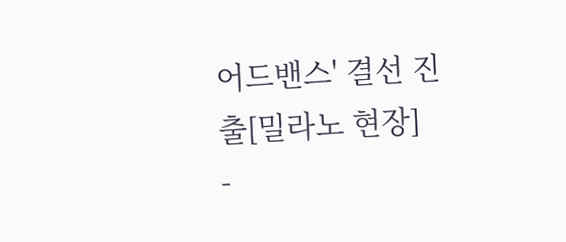어드밴스' 결선 진출[밀라노 현장]
-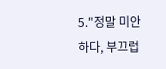5."정말 미안하다, 부끄럽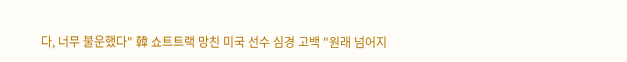다, 너무 불운했다" 韓 쇼트트랙 망친 미국 선수 심경 고백 "원래 넘어지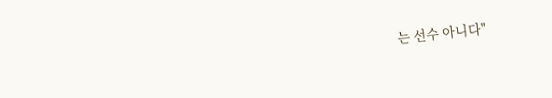는 선수 아니다"